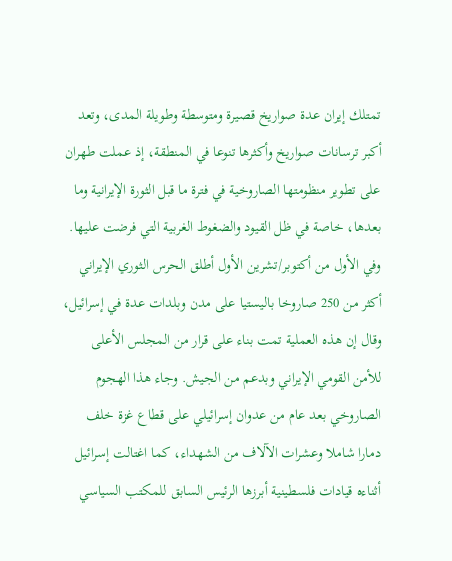تمتلك إيران عدة صواريخ قصيرة ومتوسطة وطويلة المدى، وتعد أكبر ترسانات صواريخ وأكثرها تنوعا في المنطقة، إذ عملت طهران على تطوير منظومتها الصاروخية في فترة ما قبل الثورة الإيرانية وما بعدها، خاصة في ظل القيود والضغوط الغربية التي فرضت عليها. وفي الأول من أكتوبر/تشرين الأول أطلق الحرس الثوري الإيراني أكثر من 250 صاروخا باليستيا على مدن وبلدات عدة في إسرائيل، وقال إن هذه العملية تمت بناء على قرار من المجلس الأعلى للأمن القومي الإيراني وبدعم من الجيش. وجاء هذا الهجوم الصاروخي بعد عام من عدوان إسرائيلي على قطاع غزة خلف دمارا شاملا وعشرات الآلاف من الشهداء، كما اغتالت إسرائيل أثناءه قيادات فلسطينية أبرزها الرئيس السابق للمكتب السياسي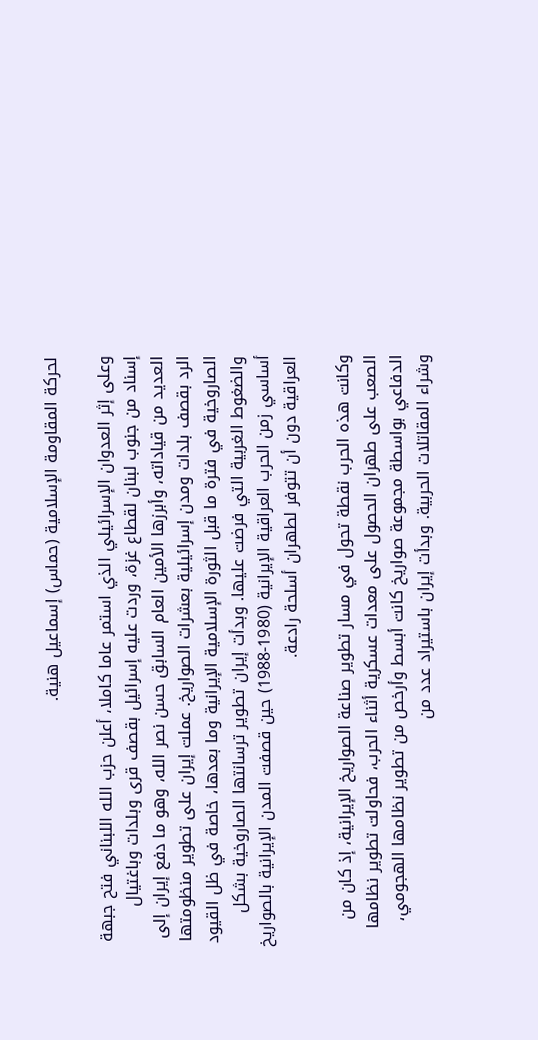لحركة المقاومة الإسلامية (حماس) إسماعيل هنية.

وعلى إثر العدوان الإسرائيلي الذي استمر عاما كاملا، أعلن حزب الله اللبناني فتح جبهة إسناد من جنوب لبنان لقطاع غزة، وردت عليه إسرائيل بقصف قرى وبلدات وباغتيال العديد من قياداته، وأبرزها الأمين العام السابق حسن نصر الله، وهو ما دفع إيران إلى الرد بقصف بلدات ومدن إسرائيلية بعشرات الصواريخ. عملت إيران على تطوير منظومتها الصاروخية في فترة ما قبل الثورة الإسلامية الإيرانية وما بعدها، خاصة في ظل القيود والضغوط الغربية التي فرضت عليها. وبدأت إيران تطوير ترسانتها الصاروخية بشكل أساسي زمن الحرب العراقية الإيرانية (1980-1988) حين قصفت المدن الإيرانية بالصواريخ العراقية دون أن تتوفر لطهران أسلحة رادعة.

وكانت هذه الحرب نقطة تحول في مسار تطوير صناعة الصواريخ الإيرانية، إذ كان من الصعب على طهران الحصول على معدات عسكرية أثناء الحرب، فحاولت تطوير نظامها الدفاعي بواسطة مجموعة صواريخ كانت أبسط وأرخص من تطوير نظامها الهجومي، وشراء المقاتلات الحربية. وبدأت إيران باستيراد عدد من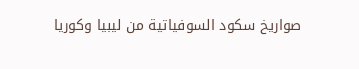صواريخ سكود السوفياتية من ليبيا وكوريا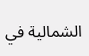الشمالية في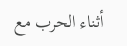أثناء الحرب مع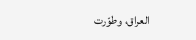العراق، وطوّرت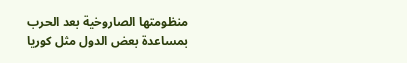منظومتها الصاروخية بعد الحرب بمساعدة بعض الدول مثل كوريا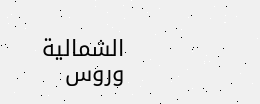الشمالية وروس